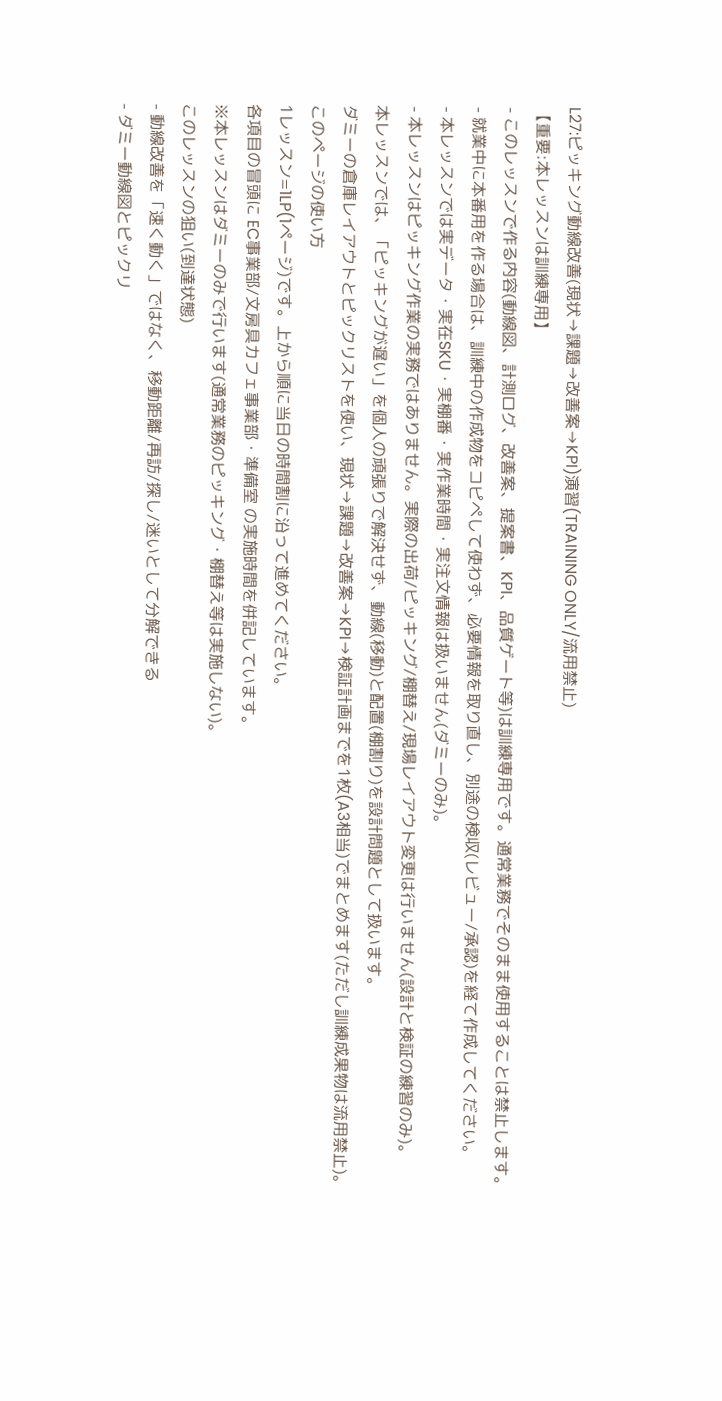L27:ピッキング動線改善(現状→課題→改善案→KPI)演習(TRAINING ONLY/流用禁止)
【重要:本レッスンは訓練専用】
- このレッスンで作る内容(動線図、計測ログ、改善案、提案書、KPI、品質ゲート等)は訓練専用です。通常業務でそのまま使用することは禁止します。
- 就業中に本番用を作る場合は、訓練中の作成物をコピペして使わず、必要情報を取り直し、別途の検収(レビュー/承認)を経て作成してください。
- 本レッスンでは実データ・実在SKU・実棚番・実作業時間・実注文情報は扱いません(ダミーのみ)。
- 本レッスンはピッキング作業の実務ではありません。実際の出荷/ピッキング/棚替え/現場レイアウト変更は行いません(設計と検証の練習のみ)。
本レッスンでは、「ピッキングが遅い」を個人の頑張りで解決せず、動線(移動)と配置(棚割り)を設計問題として扱います。
ダミーの倉庫レイアウトとピックリストを使い、現状→課題→改善案→KPI→検証計画までを1枚(A3相当)でまとめます(ただし訓練成果物は流用禁止)。
このページの使い方
1レッスン=1LP(1ページ)です。上から順に当日の時間割に沿って進めてください。
各項目の冒頭に EC事業部/文房具カフェ事業部・準備室 の実施時間を併記しています。
※本レッスンはダミーのみで行います(通常業務のピッキング・棚替え等は実施しない)。
このレッスンの狙い(到達状態)
- 動線改善を「速く動く」ではなく、移動距離/再訪/探し/迷いとして分解できる
- ダミー動線図とピックリ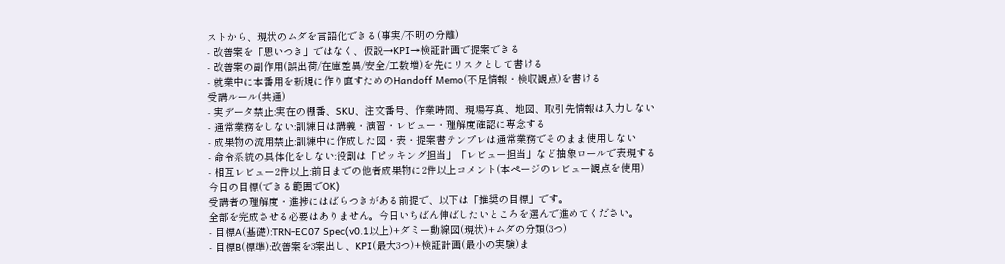ストから、現状のムダを言語化できる(事実/不明の分離)
- 改善案を「思いつき」ではなく、仮説→KPI→検証計画で提案できる
- 改善案の副作用(誤出荷/在庫差異/安全/工数増)を先にリスクとして書ける
- 就業中に本番用を新規に作り直すためのHandoff Memo(不足情報・検収観点)を書ける
受講ルール(共通)
- 実データ禁止:実在の棚番、SKU、注文番号、作業時間、現場写真、地図、取引先情報は入力しない
- 通常業務をしない:訓練日は講義・演習・レビュー・理解度確認に専念する
- 成果物の流用禁止:訓練中に作成した図・表・提案書テンプレは通常業務でそのまま使用しない
- 命令系統の具体化をしない:役割は「ピッキング担当」「レビュー担当」など抽象ロールで表現する
- 相互レビュー2件以上:前日までの他者成果物に2件以上コメント(本ページのレビュー観点を使用)
今日の目標(できる範囲でOK)
受講者の理解度・進捗にはばらつきがある前提で、以下は「推奨の目標」です。
全部を完成させる必要はありません。今日いちばん伸ばしたいところを選んで進めてください。
- 目標A(基礎):TRN-EC07 Spec(v0.1以上)+ダミー動線図(現状)+ムダの分類(3つ)
- 目標B(標準):改善案を3案出し、KPI(最大3つ)+検証計画(最小の実験)ま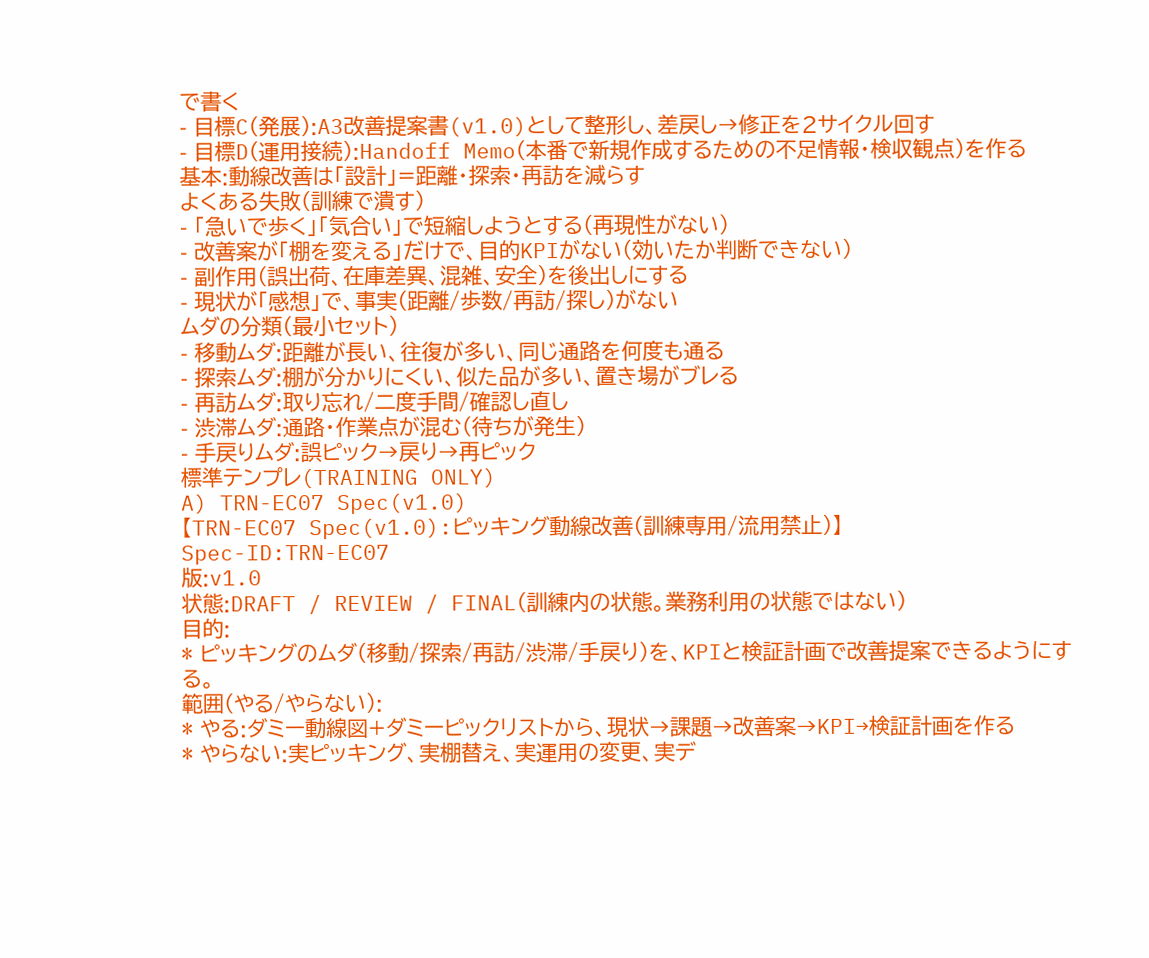で書く
- 目標C(発展):A3改善提案書(v1.0)として整形し、差戻し→修正を2サイクル回す
- 目標D(運用接続):Handoff Memo(本番で新規作成するための不足情報・検収観点)を作る
基本:動線改善は「設計」=距離・探索・再訪を減らす
よくある失敗(訓練で潰す)
- 「急いで歩く」「気合い」で短縮しようとする(再現性がない)
- 改善案が「棚を変える」だけで、目的KPIがない(効いたか判断できない)
- 副作用(誤出荷、在庫差異、混雑、安全)を後出しにする
- 現状が「感想」で、事実(距離/歩数/再訪/探し)がない
ムダの分類(最小セット)
- 移動ムダ:距離が長い、往復が多い、同じ通路を何度も通る
- 探索ムダ:棚が分かりにくい、似た品が多い、置き場がブレる
- 再訪ムダ:取り忘れ/二度手間/確認し直し
- 渋滞ムダ:通路・作業点が混む(待ちが発生)
- 手戻りムダ:誤ピック→戻り→再ピック
標準テンプレ(TRAINING ONLY)
A) TRN-EC07 Spec(v1.0)
【TRN-EC07 Spec(v1.0):ピッキング動線改善(訓練専用/流用禁止)】
Spec-ID:TRN-EC07
版:v1.0
状態:DRAFT / REVIEW / FINAL(訓練内の状態。業務利用の状態ではない)
目的:
* ピッキングのムダ(移動/探索/再訪/渋滞/手戻り)を、KPIと検証計画で改善提案できるようにする。
範囲(やる/やらない):
* やる:ダミー動線図+ダミーピックリストから、現状→課題→改善案→KPI→検証計画を作る
* やらない:実ピッキング、実棚替え、実運用の変更、実デ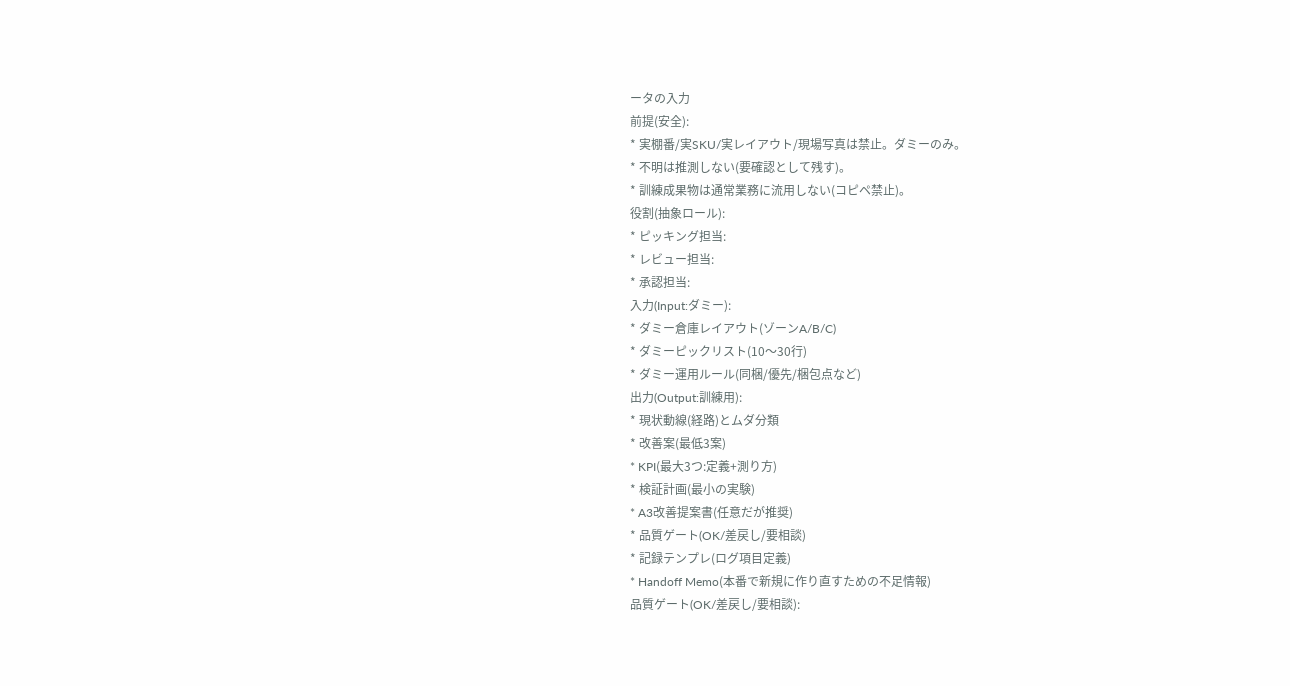ータの入力
前提(安全):
* 実棚番/実SKU/実レイアウト/現場写真は禁止。ダミーのみ。
* 不明は推測しない(要確認として残す)。
* 訓練成果物は通常業務に流用しない(コピペ禁止)。
役割(抽象ロール):
* ピッキング担当:
* レビュー担当:
* 承認担当:
入力(Input:ダミー):
* ダミー倉庫レイアウト(ゾーンA/B/C)
* ダミーピックリスト(10〜30行)
* ダミー運用ルール(同梱/優先/梱包点など)
出力(Output:訓練用):
* 現状動線(経路)とムダ分類
* 改善案(最低3案)
* KPI(最大3つ:定義+測り方)
* 検証計画(最小の実験)
* A3改善提案書(任意だが推奨)
* 品質ゲート(OK/差戻し/要相談)
* 記録テンプレ(ログ項目定義)
* Handoff Memo(本番で新規に作り直すための不足情報)
品質ゲート(OK/差戻し/要相談):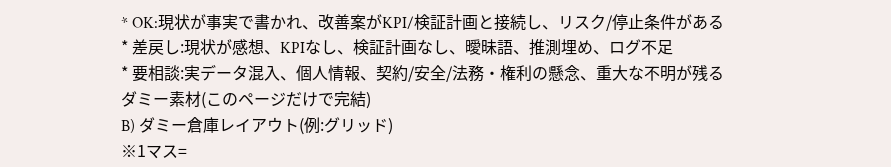* OK:現状が事実で書かれ、改善案がKPI/検証計画と接続し、リスク/停止条件がある
* 差戻し:現状が感想、KPIなし、検証計画なし、曖昧語、推測埋め、ログ不足
* 要相談:実データ混入、個人情報、契約/安全/法務・権利の懸念、重大な不明が残る
ダミー素材(このページだけで完結)
B) ダミー倉庫レイアウト(例:グリッド)
※1マス=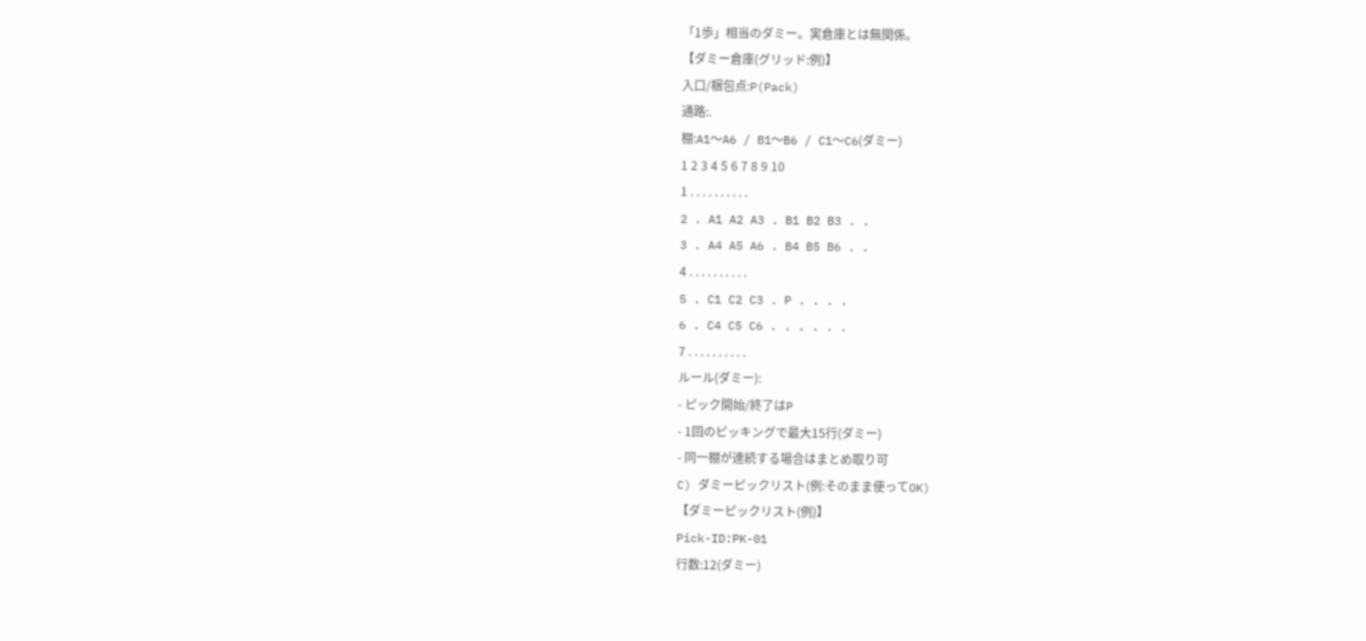「1歩」相当のダミー。実倉庫とは無関係。
【ダミー倉庫(グリッド:例)】
入口/梱包点:P(Pack)
通路:.
棚:A1〜A6 / B1〜B6 / C1〜C6(ダミー)
1 2 3 4 5 6 7 8 9 10
1 . . . . . . . . . .
2 . A1 A2 A3 . B1 B2 B3 . .
3 . A4 A5 A6 . B4 B5 B6 . .
4 . . . . . . . . . .
5 . C1 C2 C3 . P . . . .
6 . C4 C5 C6 . . . . . .
7 . . . . . . . . . .
ルール(ダミー):
- ピック開始/終了はP
- 1回のピッキングで最大15行(ダミー)
- 同一棚が連続する場合はまとめ取り可
C) ダミーピックリスト(例:そのまま使ってOK)
【ダミーピックリスト(例)】
Pick-ID:PK-01
行数:12(ダミー)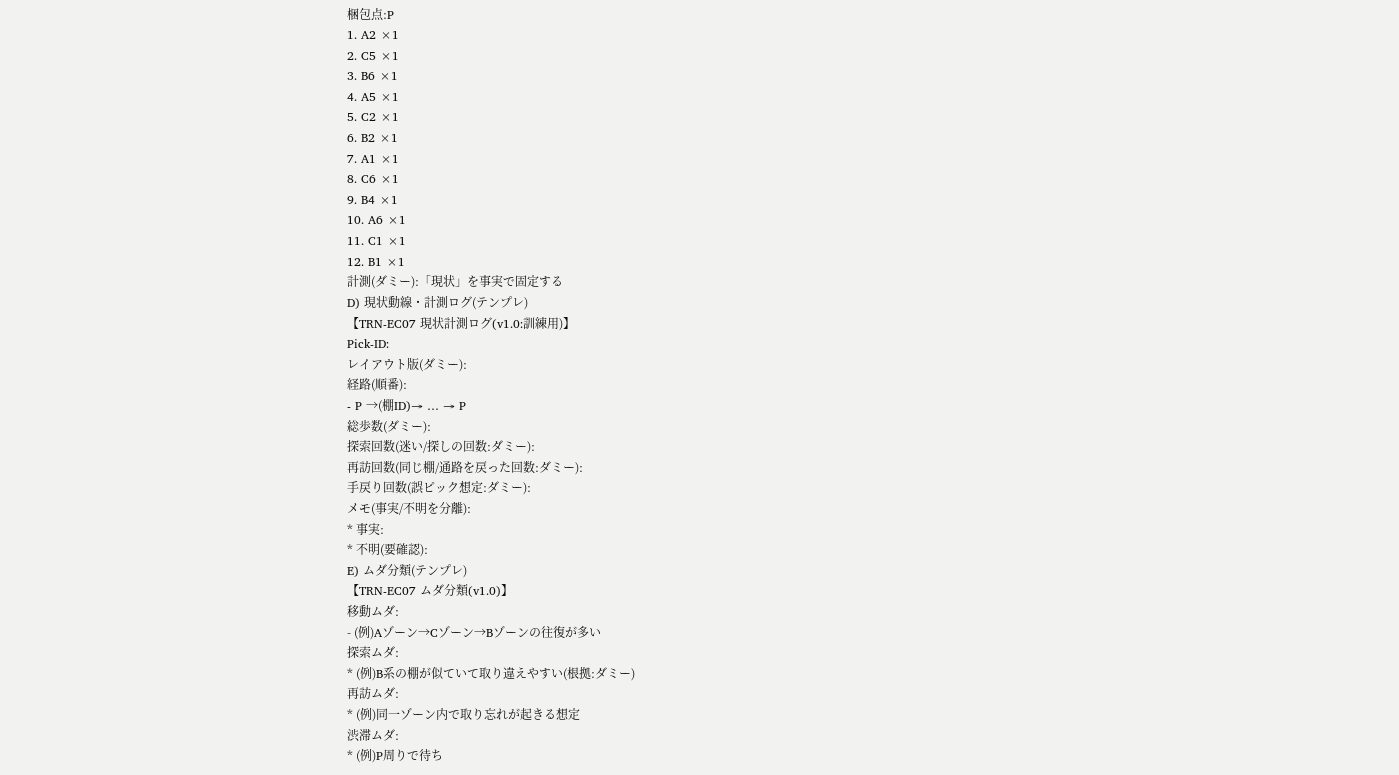梱包点:P
1. A2 ×1
2. C5 ×1
3. B6 ×1
4. A5 ×1
5. C2 ×1
6. B2 ×1
7. A1 ×1
8. C6 ×1
9. B4 ×1
10. A6 ×1
11. C1 ×1
12. B1 ×1
計測(ダミー):「現状」を事実で固定する
D) 現状動線・計測ログ(テンプレ)
【TRN-EC07 現状計測ログ(v1.0:訓練用)】
Pick-ID:
レイアウト版(ダミー):
経路(順番):
- P →(棚ID)→ … → P
総歩数(ダミー):
探索回数(迷い/探しの回数:ダミー):
再訪回数(同じ棚/通路を戻った回数:ダミー):
手戻り回数(誤ピック想定:ダミー):
メモ(事実/不明を分離):
* 事実:
* 不明(要確認):
E) ムダ分類(テンプレ)
【TRN-EC07 ムダ分類(v1.0)】
移動ムダ:
- (例)Aゾーン→Cゾーン→Bゾーンの往復が多い
探索ムダ:
* (例)B系の棚が似ていて取り違えやすい(根拠:ダミー)
再訪ムダ:
* (例)同一ゾーン内で取り忘れが起きる想定
渋滞ムダ:
* (例)P周りで待ち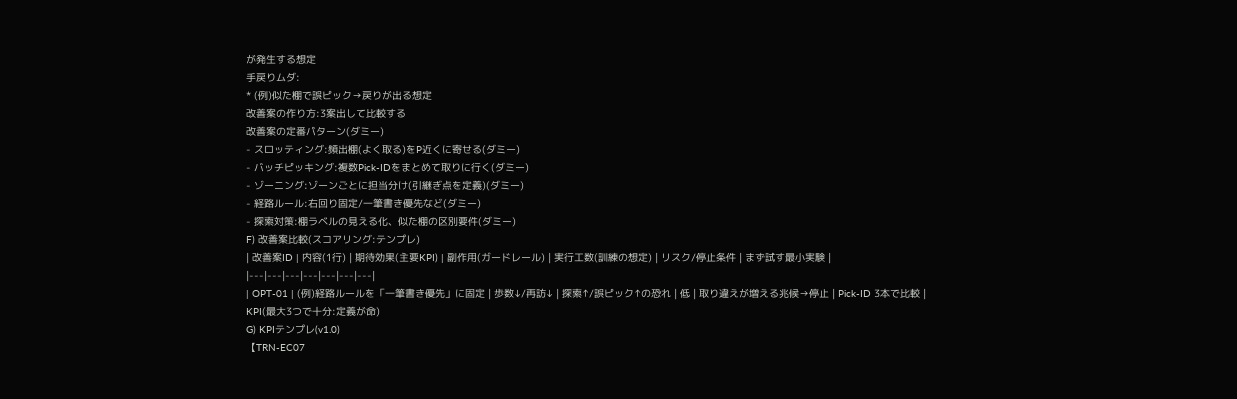が発生する想定
手戻りムダ:
* (例)似た棚で誤ピック→戻りが出る想定
改善案の作り方:3案出して比較する
改善案の定番パターン(ダミー)
- スロッティング:頻出棚(よく取る)をP近くに寄せる(ダミー)
- バッチピッキング:複数Pick-IDをまとめて取りに行く(ダミー)
- ゾーニング:ゾーンごとに担当分け(引継ぎ点を定義)(ダミー)
- 経路ルール:右回り固定/一筆書き優先など(ダミー)
- 探索対策:棚ラベルの見える化、似た棚の区別要件(ダミー)
F) 改善案比較(スコアリング:テンプレ)
| 改善案ID | 内容(1行) | 期待効果(主要KPI) | 副作用(ガードレール) | 実行工数(訓練の想定) | リスク/停止条件 | まず試す最小実験 |
|---|---|---|---|---|---|---|
| OPT-01 | (例)経路ルールを「一筆書き優先」に固定 | 歩数↓/再訪↓ | 探索↑/誤ピック↑の恐れ | 低 | 取り違えが増える兆候→停止 | Pick-ID 3本で比較 |
KPI(最大3つで十分:定義が命)
G) KPIテンプレ(v1.0)
【TRN-EC07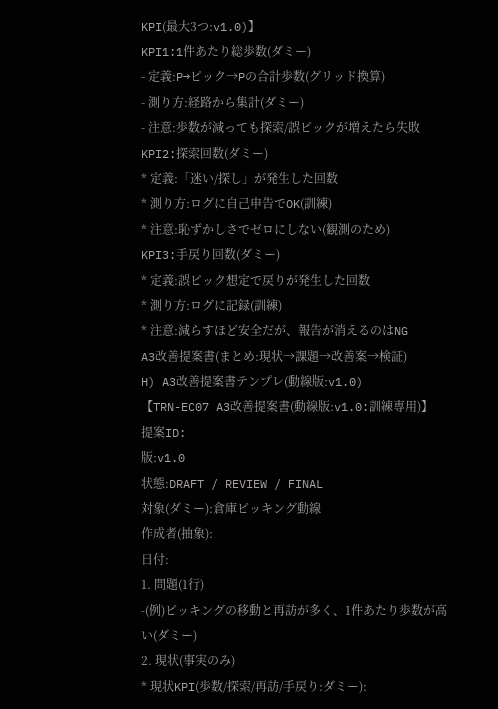KPI(最大3つ:v1.0)】
KPI1:1件あたり総歩数(ダミー)
- 定義:P→ピック→Pの合計歩数(グリッド換算)
- 測り方:経路から集計(ダミー)
- 注意:歩数が減っても探索/誤ピックが増えたら失敗
KPI2:探索回数(ダミー)
* 定義:「迷い/探し」が発生した回数
* 測り方:ログに自己申告でOK(訓練)
* 注意:恥ずかしさでゼロにしない(観測のため)
KPI3:手戻り回数(ダミー)
* 定義:誤ピック想定で戻りが発生した回数
* 測り方:ログに記録(訓練)
* 注意:減らすほど安全だが、報告が消えるのはNG
A3改善提案書(まとめ:現状→課題→改善案→検証)
H) A3改善提案書テンプレ(動線版:v1.0)
【TRN-EC07 A3改善提案書(動線版:v1.0:訓練専用)】
提案ID:
版:v1.0
状態:DRAFT / REVIEW / FINAL
対象(ダミー):倉庫ピッキング動線
作成者(抽象):
日付:
1. 問題(1行)
-(例)ピッキングの移動と再訪が多く、1件あたり歩数が高い(ダミー)
2. 現状(事実のみ)
* 現状KPI(歩数/探索/再訪/手戻り:ダミー):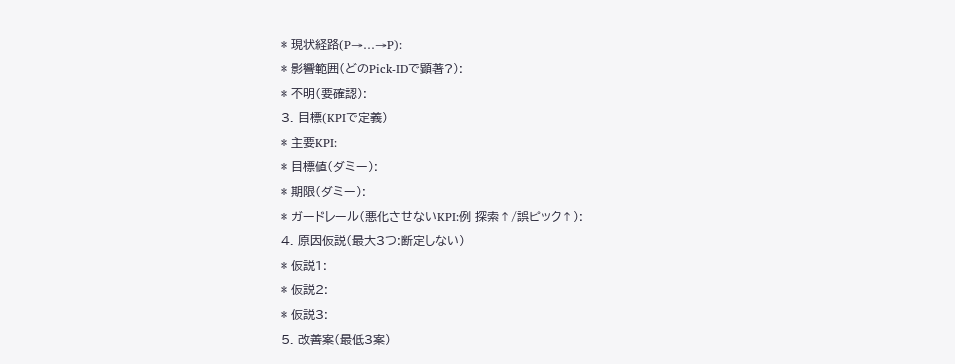* 現状経路(P→…→P):
* 影響範囲(どのPick-IDで顕著?):
* 不明(要確認):
3. 目標(KPIで定義)
* 主要KPI:
* 目標値(ダミー):
* 期限(ダミー):
* ガードレール(悪化させないKPI:例 探索↑/誤ピック↑):
4. 原因仮説(最大3つ:断定しない)
* 仮説1:
* 仮説2:
* 仮説3:
5. 改善案(最低3案)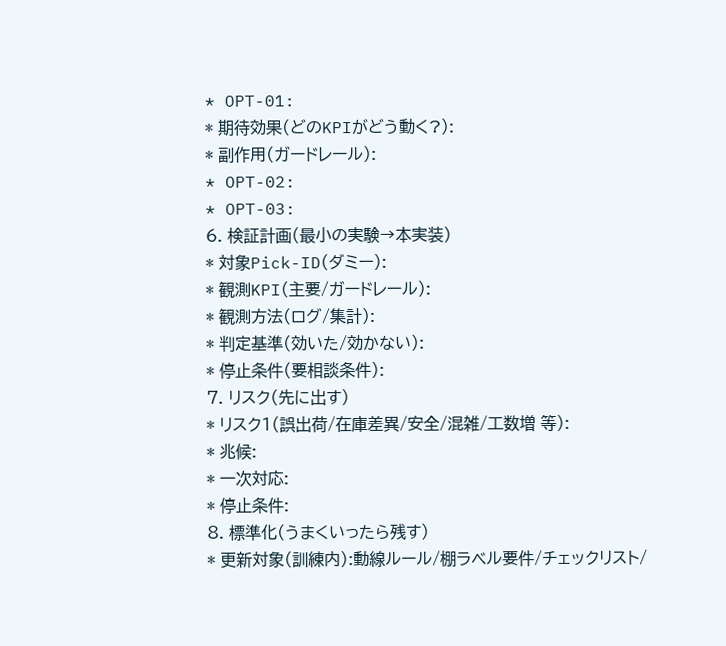* OPT-01:
* 期待効果(どのKPIがどう動く?):
* 副作用(ガードレール):
* OPT-02:
* OPT-03:
6. 検証計画(最小の実験→本実装)
* 対象Pick-ID(ダミー):
* 観測KPI(主要/ガードレール):
* 観測方法(ログ/集計):
* 判定基準(効いた/効かない):
* 停止条件(要相談条件):
7. リスク(先に出す)
* リスク1(誤出荷/在庫差異/安全/混雑/工数増 等):
* 兆候:
* 一次対応:
* 停止条件:
8. 標準化(うまくいったら残す)
* 更新対象(訓練内):動線ルール/棚ラベル要件/チェックリスト/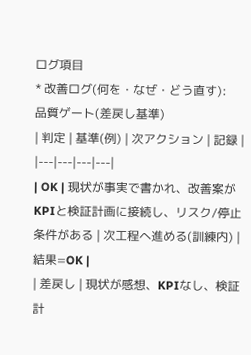ログ項目
* 改善ログ(何を・なぜ・どう直す):
品質ゲート(差戻し基準)
| 判定 | 基準(例) | 次アクション | 記録 |
|---|---|---|---|
| OK | 現状が事実で書かれ、改善案がKPIと検証計画に接続し、リスク/停止条件がある | 次工程へ進める(訓練内) | 結果=OK |
| 差戻し | 現状が感想、KPIなし、検証計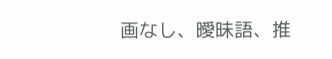画なし、曖昧語、推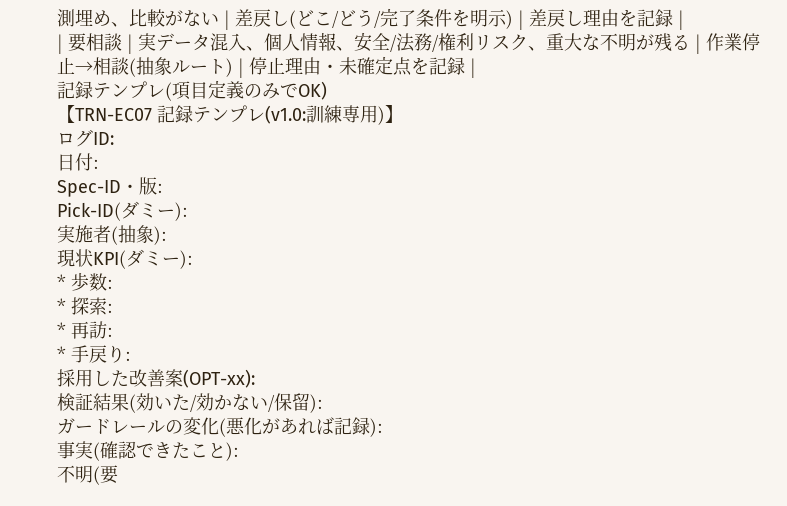測埋め、比較がない | 差戻し(どこ/どう/完了条件を明示) | 差戻し理由を記録 |
| 要相談 | 実データ混入、個人情報、安全/法務/権利リスク、重大な不明が残る | 作業停止→相談(抽象ルート) | 停止理由・未確定点を記録 |
記録テンプレ(項目定義のみでOK)
【TRN-EC07 記録テンプレ(v1.0:訓練専用)】
ログID:
日付:
Spec-ID・版:
Pick-ID(ダミー):
実施者(抽象):
現状KPI(ダミー):
* 歩数:
* 探索:
* 再訪:
* 手戻り:
採用した改善案(OPT-xx):
検証結果(効いた/効かない/保留):
ガードレールの変化(悪化があれば記録):
事実(確認できたこと):
不明(要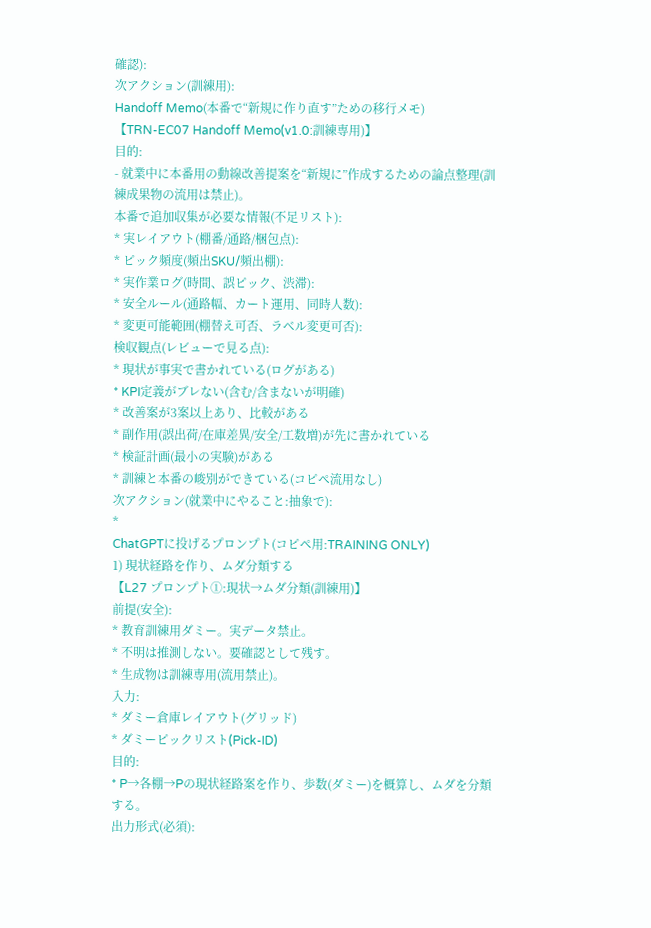確認):
次アクション(訓練用):
Handoff Memo(本番で“新規に作り直す”ための移行メモ)
【TRN-EC07 Handoff Memo(v1.0:訓練専用)】
目的:
- 就業中に本番用の動線改善提案を“新規に”作成するための論点整理(訓練成果物の流用は禁止)。
本番で追加収集が必要な情報(不足リスト):
* 実レイアウト(棚番/通路/梱包点):
* ピック頻度(頻出SKU/頻出棚):
* 実作業ログ(時間、誤ピック、渋滞):
* 安全ルール(通路幅、カート運用、同時人数):
* 変更可能範囲(棚替え可否、ラベル変更可否):
検収観点(レビューで見る点):
* 現状が事実で書かれている(ログがある)
* KPI定義がブレない(含む/含まないが明確)
* 改善案が3案以上あり、比較がある
* 副作用(誤出荷/在庫差異/安全/工数増)が先に書かれている
* 検証計画(最小の実験)がある
* 訓練と本番の峻別ができている(コピペ流用なし)
次アクション(就業中にやること:抽象で):
*
ChatGPTに投げるプロンプト(コピペ用:TRAINING ONLY)
1) 現状経路を作り、ムダ分類する
【L27 プロンプト①:現状→ムダ分類(訓練用)】
前提(安全):
* 教育訓練用ダミー。実データ禁止。
* 不明は推測しない。要確認として残す。
* 生成物は訓練専用(流用禁止)。
入力:
* ダミー倉庫レイアウト(グリッド)
* ダミーピックリスト(Pick-ID)
目的:
* P→各棚→Pの現状経路案を作り、歩数(ダミー)を概算し、ムダを分類する。
出力形式(必須):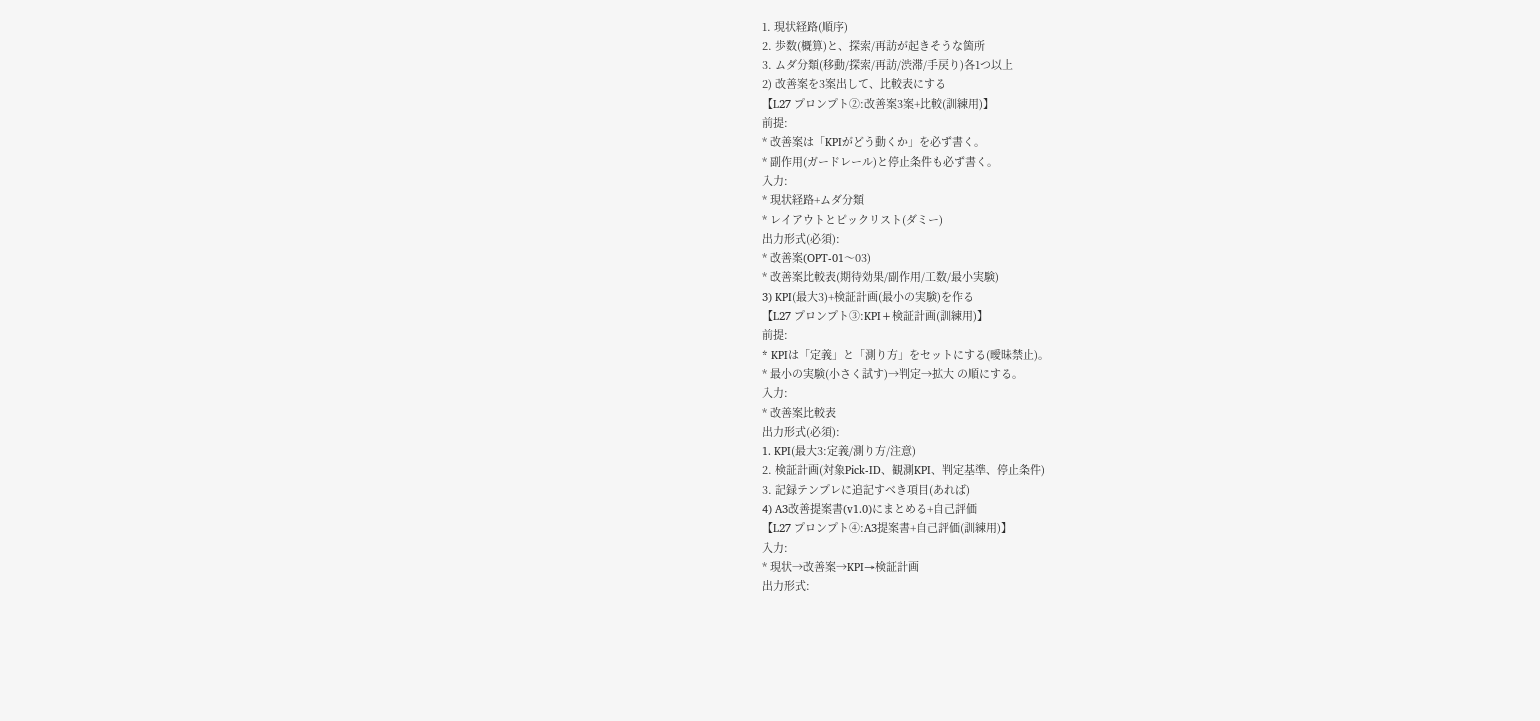1. 現状経路(順序)
2. 歩数(概算)と、探索/再訪が起きそうな箇所
3. ムダ分類(移動/探索/再訪/渋滞/手戻り)各1つ以上
2) 改善案を3案出して、比較表にする
【L27 プロンプト②:改善案3案+比較(訓練用)】
前提:
* 改善案は「KPIがどう動くか」を必ず書く。
* 副作用(ガードレール)と停止条件も必ず書く。
入力:
* 現状経路+ムダ分類
* レイアウトとピックリスト(ダミー)
出力形式(必須):
* 改善案(OPT-01〜03)
* 改善案比較表(期待効果/副作用/工数/最小実験)
3) KPI(最大3)+検証計画(最小の実験)を作る
【L27 プロンプト③:KPI+検証計画(訓練用)】
前提:
* KPIは「定義」と「測り方」をセットにする(曖昧禁止)。
* 最小の実験(小さく試す)→判定→拡大 の順にする。
入力:
* 改善案比較表
出力形式(必須):
1. KPI(最大3:定義/測り方/注意)
2. 検証計画(対象Pick-ID、観測KPI、判定基準、停止条件)
3. 記録テンプレに追記すべき項目(あれば)
4) A3改善提案書(v1.0)にまとめる+自己評価
【L27 プロンプト④:A3提案書+自己評価(訓練用)】
入力:
* 現状→改善案→KPI→検証計画
出力形式: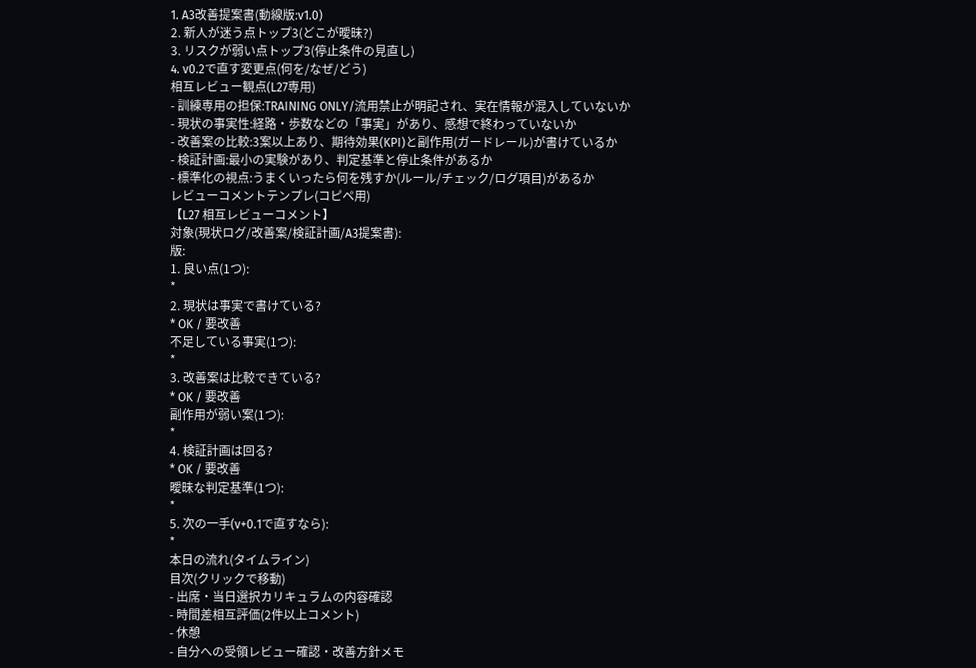1. A3改善提案書(動線版:v1.0)
2. 新人が迷う点トップ3(どこが曖昧?)
3. リスクが弱い点トップ3(停止条件の見直し)
4. v0.2で直す変更点(何を/なぜ/どう)
相互レビュー観点(L27専用)
- 訓練専用の担保:TRAINING ONLY/流用禁止が明記され、実在情報が混入していないか
- 現状の事実性:経路・歩数などの「事実」があり、感想で終わっていないか
- 改善案の比較:3案以上あり、期待効果(KPI)と副作用(ガードレール)が書けているか
- 検証計画:最小の実験があり、判定基準と停止条件があるか
- 標準化の視点:うまくいったら何を残すか(ルール/チェック/ログ項目)があるか
レビューコメントテンプレ(コピペ用)
【L27 相互レビューコメント】
対象(現状ログ/改善案/検証計画/A3提案書):
版:
1. 良い点(1つ):
*
2. 現状は事実で書けている?
* OK / 要改善
不足している事実(1つ):
*
3. 改善案は比較できている?
* OK / 要改善
副作用が弱い案(1つ):
*
4. 検証計画は回る?
* OK / 要改善
曖昧な判定基準(1つ):
*
5. 次の一手(v+0.1で直すなら):
*
本日の流れ(タイムライン)
目次(クリックで移動)
- 出席・当日選択カリキュラムの内容確認
- 時間差相互評価(2件以上コメント)
- 休憩
- 自分への受領レビュー確認・改善方針メモ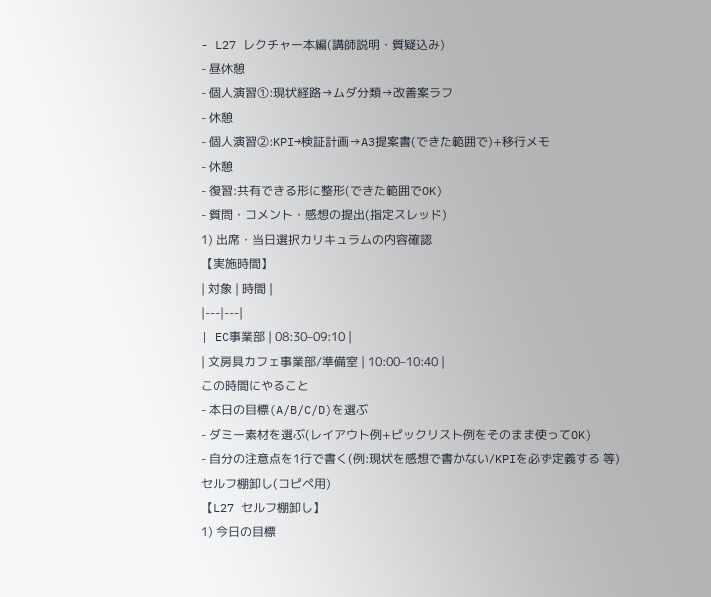- L27 レクチャー本編(講師説明・質疑込み)
- 昼休憩
- 個人演習①:現状経路→ムダ分類→改善案ラフ
- 休憩
- 個人演習②:KPI→検証計画→A3提案書(できた範囲で)+移行メモ
- 休憩
- 復習:共有できる形に整形(できた範囲でOK)
- 質問・コメント・感想の提出(指定スレッド)
1) 出席・当日選択カリキュラムの内容確認
【実施時間】
| 対象 | 時間 |
|---|---|
| EC事業部 | 08:30–09:10 |
| 文房具カフェ事業部/準備室 | 10:00–10:40 |
この時間にやること
- 本日の目標(A/B/C/D)を選ぶ
- ダミー素材を選ぶ(レイアウト例+ピックリスト例をそのまま使ってOK)
- 自分の注意点を1行で書く(例:現状を感想で書かない/KPIを必ず定義する 等)
セルフ棚卸し(コピペ用)
【L27 セルフ棚卸し】
1) 今日の目標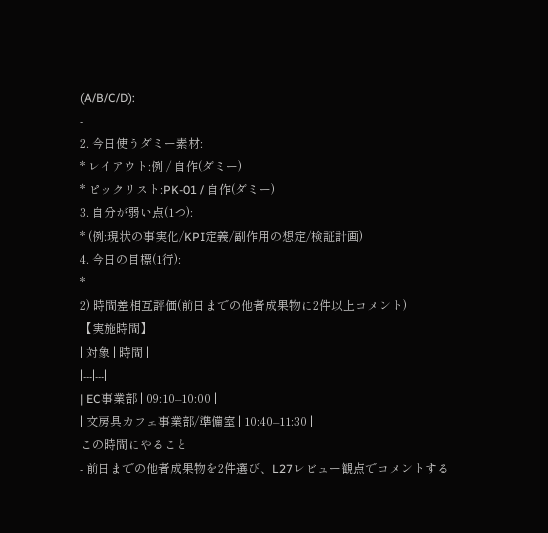(A/B/C/D):
-
2. 今日使うダミー素材:
* レイアウト:例 / 自作(ダミー)
* ピックリスト:PK-01 / 自作(ダミー)
3. 自分が弱い点(1つ):
* (例:現状の事実化/KPI定義/副作用の想定/検証計画)
4. 今日の目標(1行):
*
2) 時間差相互評価(前日までの他者成果物に2件以上コメント)
【実施時間】
| 対象 | 時間 |
|---|---|
| EC事業部 | 09:10–10:00 |
| 文房具カフェ事業部/準備室 | 10:40–11:30 |
この時間にやること
- 前日までの他者成果物を2件選び、L27レビュー観点でコメントする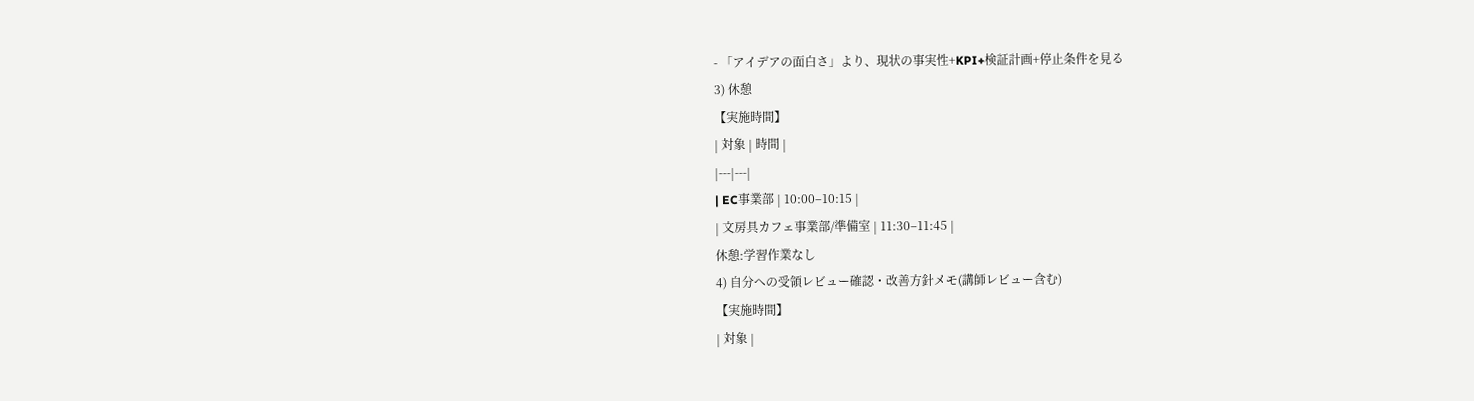- 「アイデアの面白さ」より、現状の事実性+KPI+検証計画+停止条件を見る
3) 休憩
【実施時間】
| 対象 | 時間 |
|---|---|
| EC事業部 | 10:00–10:15 |
| 文房具カフェ事業部/準備室 | 11:30–11:45 |
休憩:学習作業なし
4) 自分への受領レビュー確認・改善方針メモ(講師レビュー含む)
【実施時間】
| 対象 |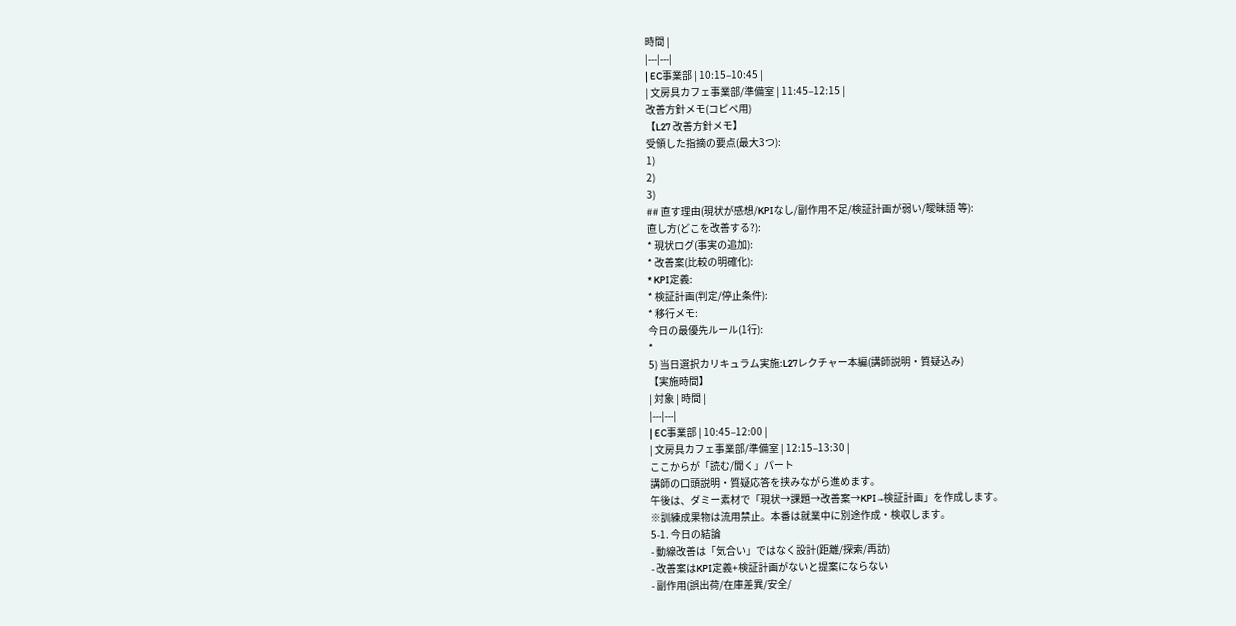時間 |
|---|---|
| EC事業部 | 10:15–10:45 |
| 文房具カフェ事業部/準備室 | 11:45–12:15 |
改善方針メモ(コピペ用)
【L27 改善方針メモ】
受領した指摘の要点(最大3つ):
1)
2)
3)
## 直す理由(現状が感想/KPIなし/副作用不足/検証計画が弱い/曖昧語 等):
直し方(どこを改善する?):
* 現状ログ(事実の追加):
* 改善案(比較の明確化):
* KPI定義:
* 検証計画(判定/停止条件):
* 移行メモ:
今日の最優先ルール(1行):
*
5) 当日選択カリキュラム実施:L27レクチャー本編(講師説明・質疑込み)
【実施時間】
| 対象 | 時間 |
|---|---|
| EC事業部 | 10:45–12:00 |
| 文房具カフェ事業部/準備室 | 12:15–13:30 |
ここからが「読む/聞く」パート
講師の口頭説明・質疑応答を挟みながら進めます。
午後は、ダミー素材で「現状→課題→改善案→KPI→検証計画」を作成します。
※訓練成果物は流用禁止。本番は就業中に別途作成・検収します。
5-1. 今日の結論
- 動線改善は「気合い」ではなく設計(距離/探索/再訪)
- 改善案はKPI定義+検証計画がないと提案にならない
- 副作用(誤出荷/在庫差異/安全/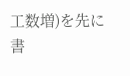工数増)を先に書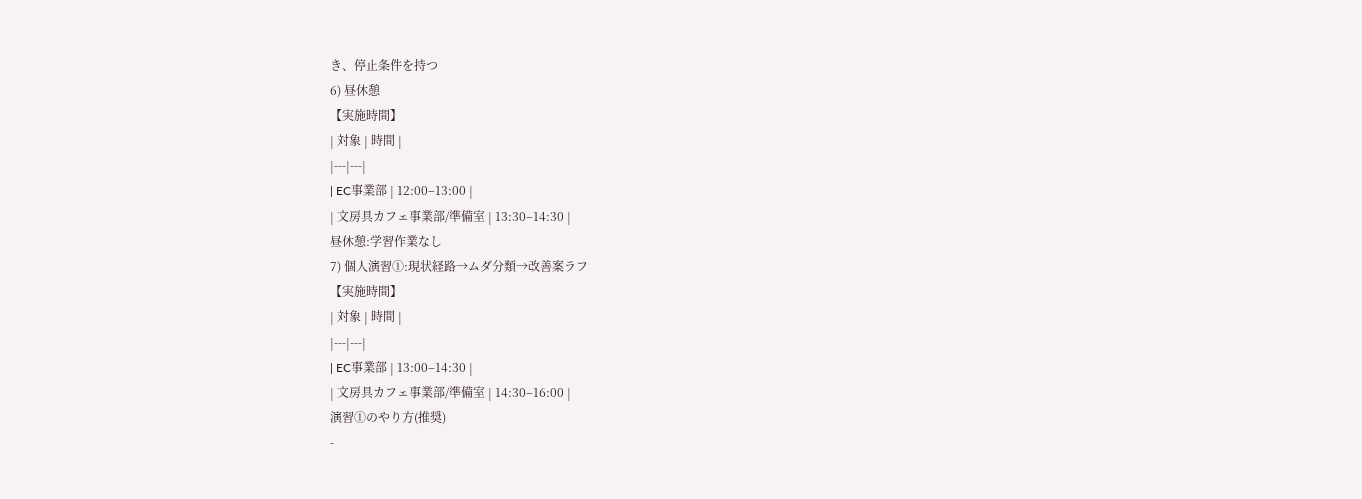き、停止条件を持つ
6) 昼休憩
【実施時間】
| 対象 | 時間 |
|---|---|
| EC事業部 | 12:00–13:00 |
| 文房具カフェ事業部/準備室 | 13:30–14:30 |
昼休憩:学習作業なし
7) 個人演習①:現状経路→ムダ分類→改善案ラフ
【実施時間】
| 対象 | 時間 |
|---|---|
| EC事業部 | 13:00–14:30 |
| 文房具カフェ事業部/準備室 | 14:30–16:00 |
演習①のやり方(推奨)
-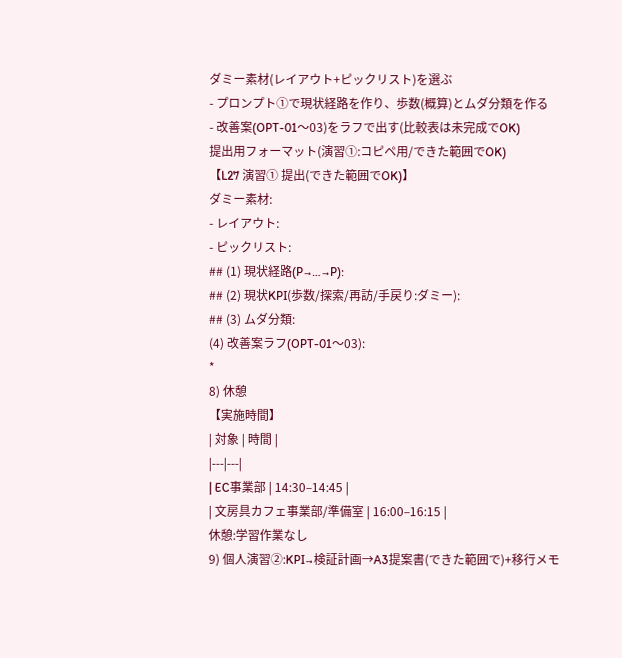ダミー素材(レイアウト+ピックリスト)を選ぶ
- プロンプト①で現状経路を作り、歩数(概算)とムダ分類を作る
- 改善案(OPT-01〜03)をラフで出す(比較表は未完成でOK)
提出用フォーマット(演習①:コピペ用/できた範囲でOK)
【L27 演習① 提出(できた範囲でOK)】
ダミー素材:
- レイアウト:
- ピックリスト:
## (1) 現状経路(P→…→P):
## (2) 現状KPI(歩数/探索/再訪/手戻り:ダミー):
## (3) ムダ分類:
(4) 改善案ラフ(OPT-01〜03):
*
8) 休憩
【実施時間】
| 対象 | 時間 |
|---|---|
| EC事業部 | 14:30–14:45 |
| 文房具カフェ事業部/準備室 | 16:00–16:15 |
休憩:学習作業なし
9) 個人演習②:KPI→検証計画→A3提案書(できた範囲で)+移行メモ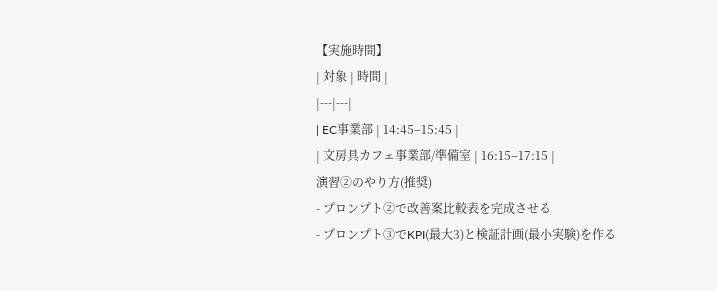【実施時間】
| 対象 | 時間 |
|---|---|
| EC事業部 | 14:45–15:45 |
| 文房具カフェ事業部/準備室 | 16:15–17:15 |
演習②のやり方(推奨)
- プロンプト②で改善案比較表を完成させる
- プロンプト③でKPI(最大3)と検証計画(最小実験)を作る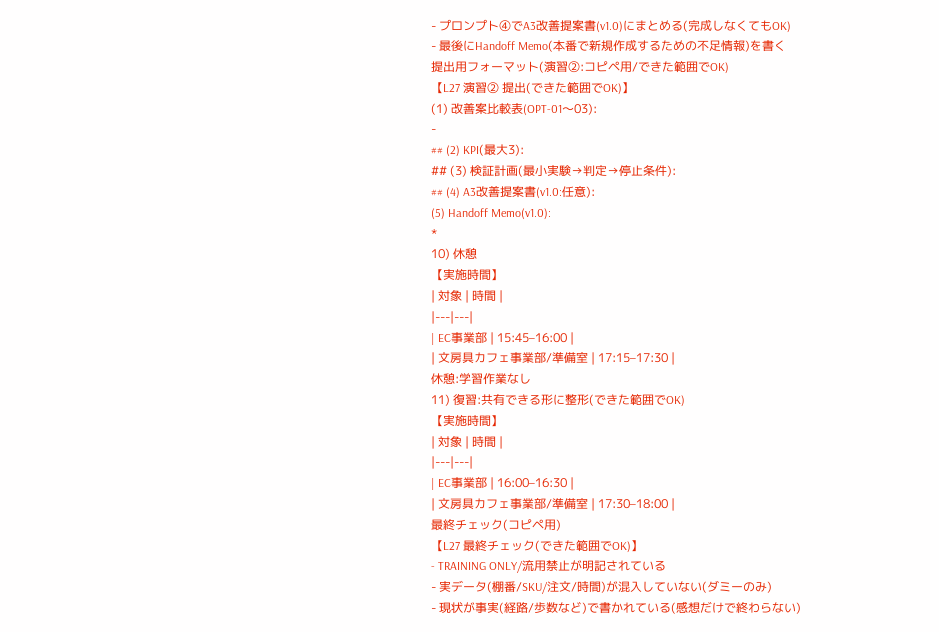- プロンプト④でA3改善提案書(v1.0)にまとめる(完成しなくてもOK)
- 最後にHandoff Memo(本番で新規作成するための不足情報)を書く
提出用フォーマット(演習②:コピペ用/できた範囲でOK)
【L27 演習② 提出(できた範囲でOK)】
(1) 改善案比較表(OPT-01〜03):
-
## (2) KPI(最大3):
## (3) 検証計画(最小実験→判定→停止条件):
## (4) A3改善提案書(v1.0:任意):
(5) Handoff Memo(v1.0):
*
10) 休憩
【実施時間】
| 対象 | 時間 |
|---|---|
| EC事業部 | 15:45–16:00 |
| 文房具カフェ事業部/準備室 | 17:15–17:30 |
休憩:学習作業なし
11) 復習:共有できる形に整形(できた範囲でOK)
【実施時間】
| 対象 | 時間 |
|---|---|
| EC事業部 | 16:00–16:30 |
| 文房具カフェ事業部/準備室 | 17:30–18:00 |
最終チェック(コピペ用)
【L27 最終チェック(できた範囲でOK)】
- TRAINING ONLY/流用禁止が明記されている
- 実データ(棚番/SKU/注文/時間)が混入していない(ダミーのみ)
- 現状が事実(経路/歩数など)で書かれている(感想だけで終わらない)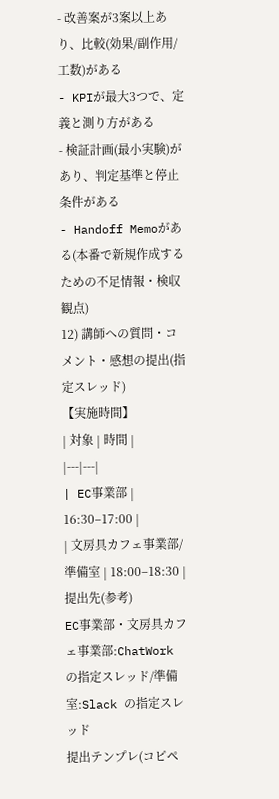- 改善案が3案以上あり、比較(効果/副作用/工数)がある
- KPIが最大3つで、定義と測り方がある
- 検証計画(最小実験)があり、判定基準と停止条件がある
- Handoff Memoがある(本番で新規作成するための不足情報・検収観点)
12) 講師への質問・コメント・感想の提出(指定スレッド)
【実施時間】
| 対象 | 時間 |
|---|---|
| EC事業部 | 16:30–17:00 |
| 文房具カフェ事業部/準備室 | 18:00–18:30 |
提出先(参考)
EC事業部・文房具カフェ事業部:ChatWork の指定スレッド/準備室:Slack の指定スレッド
提出テンプレ(コピペ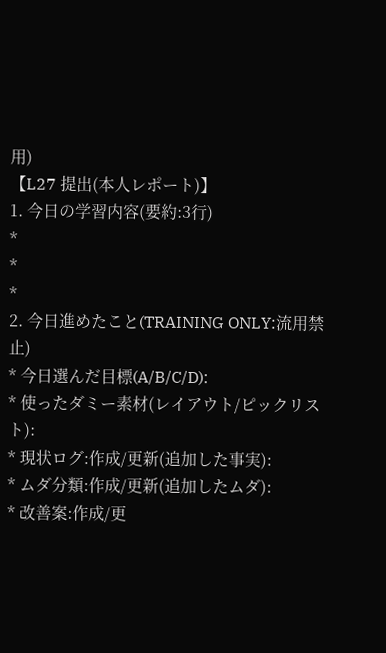用)
【L27 提出(本人レポート)】
1. 今日の学習内容(要約:3行)
*
*
*
2. 今日進めたこと(TRAINING ONLY:流用禁止)
* 今日選んだ目標(A/B/C/D):
* 使ったダミー素材(レイアウト/ピックリスト):
* 現状ログ:作成/更新(追加した事実):
* ムダ分類:作成/更新(追加したムダ):
* 改善案:作成/更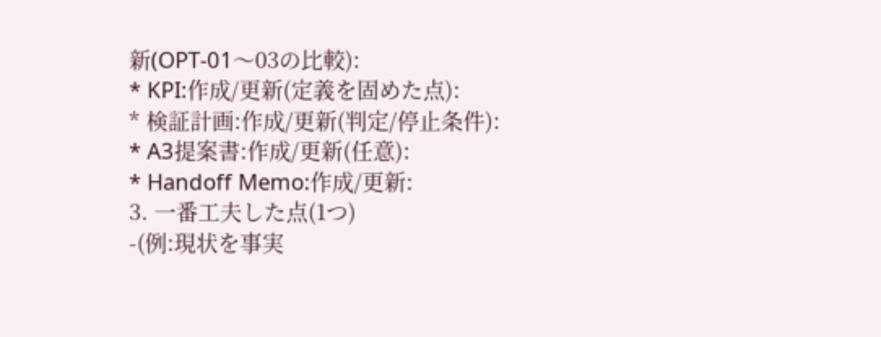新(OPT-01〜03の比較):
* KPI:作成/更新(定義を固めた点):
* 検証計画:作成/更新(判定/停止条件):
* A3提案書:作成/更新(任意):
* Handoff Memo:作成/更新:
3. 一番工夫した点(1つ)
-(例:現状を事実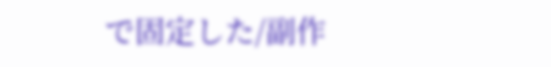で固定した/副作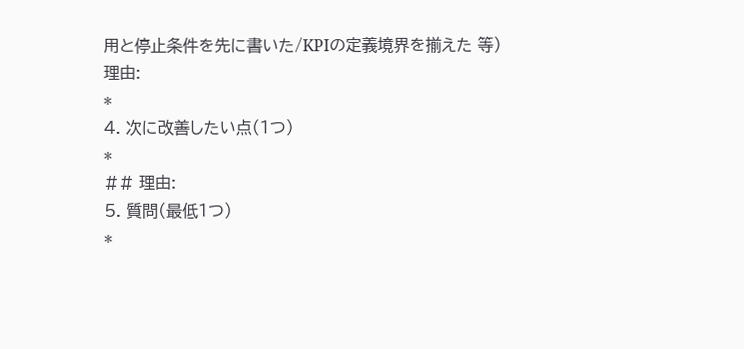用と停止条件を先に書いた/KPIの定義境界を揃えた 等)
理由:
*
4. 次に改善したい点(1つ)
*
## 理由:
5. 質問(最低1つ)
*